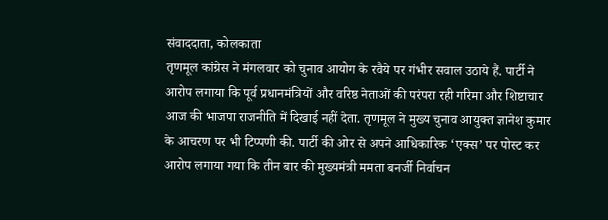संवाददाता, कोलकाता
तृणमूल कांग्रेस ने मंगलवार को चुनाव आयोग के रवैये पर गंभीर सवाल उठाये हैं. पार्टी ने आरोप लगाया कि पूर्व प्रधानमंत्रियों और वरिष्ठ नेताओं की परंपरा रही गरिमा और शिष्टाचार आज की भाजपा राजनीति में दिखाई नहीं देता. तृणमूल ने मुख्य चुनाव आयुक्त ज्ञानेश कुमार के आचरण पर भी टिप्पणी की. पार्टी की ओर से अपने आधिकारिक ‘एक्स’ पर पोस्ट कर आरोप लगाया गया कि तीन बार की मुख्यमंत्री ममता बनर्जी निर्वाचन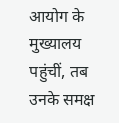आयोग के मुख्यालय पहुंचीं, तब उनके समक्ष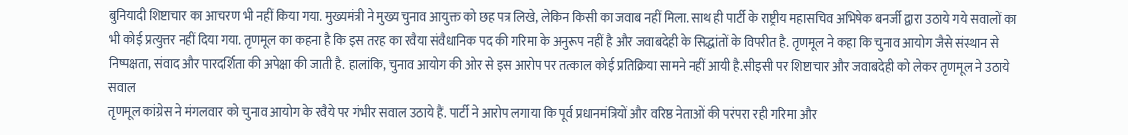बुनियादी शिष्टाचार का आचरण भी नहीं किया गया. मुख्यमंत्री ने मुख्य चुनाव आयुक्त को छह पत्र लिखे, लेकिन किसी का जवाब नहीं मिला. साथ ही पार्टी के राष्ट्रीय महासचिव अभिषेक बनर्जी द्वारा उठाये गये सवालों का भी कोई प्रत्युत्तर नहीं दिया गया. तृणमूल का कहना है कि इस तरह का रवैया संवैधानिक पद की गरिमा के अनुरूप नहीं है और जवाबदेही के सिद्धांतों के विपरीत है. तृणमूल ने कहा कि चुनाव आयोग जैसे संस्थान से निष्पक्षता, संवाद और पारदर्शिता की अपेक्षा की जाती है. हालांकि, चुनाव आयोग की ओर से इस आरोप पर तत्काल कोई प्रतिक्रिया सामने नहीं आयी है.सीइसी पर शिष्टाचार और जवाबदेही को लेकर तृणमूल ने उठाये सवाल
तृणमूल कांग्रेस ने मंगलवार को चुनाव आयोग के रवैये पर गंभीर सवाल उठाये हैं. पार्टी ने आरोप लगाया कि पूर्व प्रधानमंत्रियों और वरिष्ठ नेताओं की परंपरा रही गरिमा और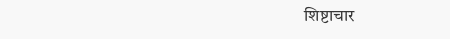शिष्टाचार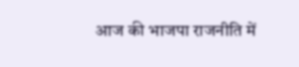आज की भाजपा राजनीति में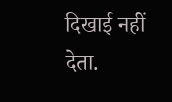दिखाई नहीं देता.